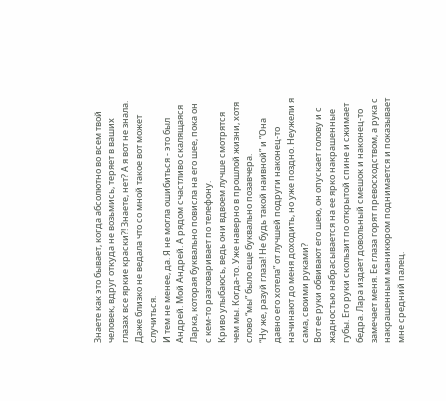Знаете как это бывает, когда абсолютно во всем твой человек, вдруг откуда не возьмись, теряет в ваших глазах все яркие краски?! Знаете, нет? А я вот не знала. Даже близко не ведала что со мной такое вот может случиться.
И тем не менее, да. Я не могла ошибиться - это был Андрей. Мой Андрей. А рядом счастливо скалящаяся Ларка, которая буквально повисла на его шее, пока он с кем-то разговаривает по телефону.
Криво улыбаюсь, ведь они вдвоем лучше смотрятся чем мы. Когда-то. Уже наверно в прошлой жизни, хотя слово “мы” было еще буквально позавчера.
“Ну же, разуй глаза! Не будь такой наивной” и ”Она давно его хотела” от лучшей подруги наконец-то начинают до меня доходить, но уже поздно. Неужели я сама, своими руками?
Вот ее руки обвивают его шею, он опускает голову и с жадностью набрасывается на ее ярко накрашенные губы. Его руки скользит по открытой спине и сжимает бедра. Лара издает довольный смешок и наконец-то замечает меня. Ее глаза горят превосходством, а рука с накрашенным маникюром поднимается и показывает мне средний палец.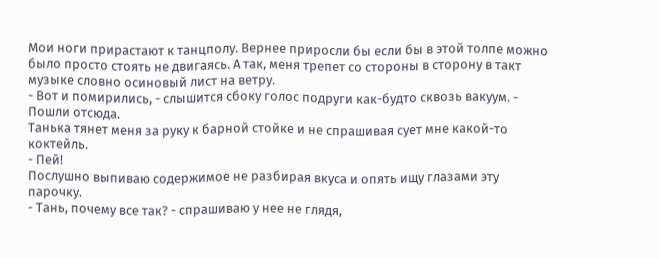Мои ноги прирастают к танцполу. Вернее приросли бы если бы в этой толпе можно было просто стоять не двигаясь. А так, меня трепет со стороны в сторону в такт музыке словно осиновый лист на ветру.
- Вот и помирились, - слышится сбоку голос подруги как-будто сквозь вакуум. - Пошли отсюда.
Танька тянет меня за руку к барной стойке и не спрашивая сует мне какой-то коктейль.
- Пей!
Послушно выпиваю содержимое не разбирая вкуса и опять ищу глазами эту парочку.
- Тань, почему все так? - спрашиваю у нее не глядя,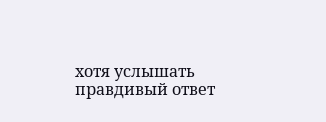хотя услышать правдивый ответ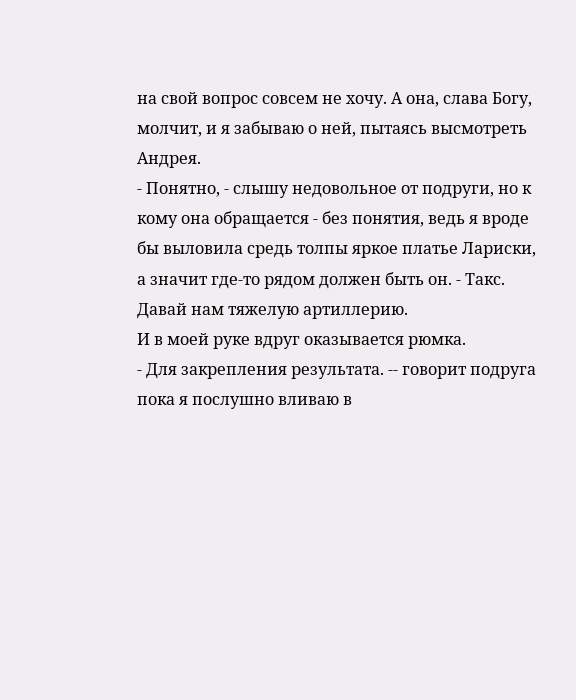на свой вопрос совсем не хочу. А она, слава Богу, молчит, и я забываю о ней, пытаясь высмотреть Андрея.
- Понятно, - слышу недовольное от подруги, но к кому она обращается - без понятия, ведь я вроде бы выловила средь толпы яркое платье Лариски, а значит где-то рядом должен быть он. - Такс. Давай нам тяжелую артиллерию.
И в моей руке вдруг оказывается рюмка.
- Для закрепления результата. -- говорит подруга пока я послушно вливаю в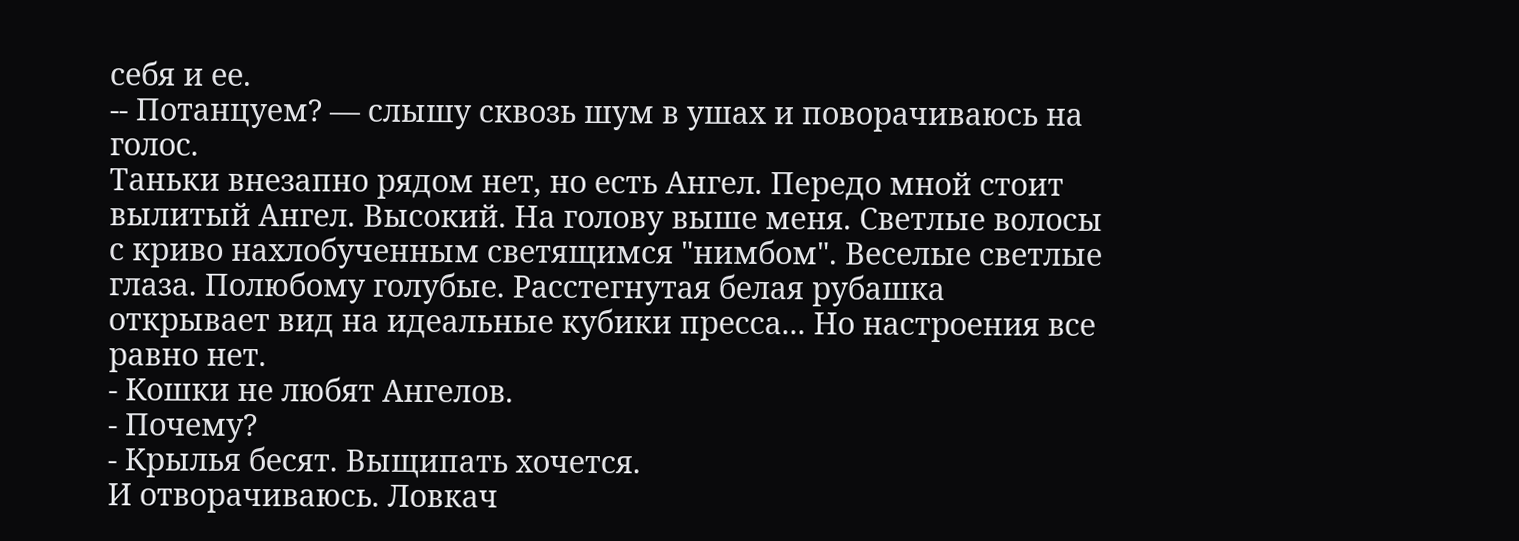себя и ее.
-- Потанцуем? — слышу сквозь шум в ушах и поворачиваюсь на голос.
Таньки внезапно рядом нет, но есть Ангел. Передо мной стоит вылитый Ангел. Высокий. На голову выше меня. Светлые волосы с криво нахлобученным светящимся "нимбом". Веселые светлые глаза. Полюбому голубые. Расстегнутая белая рубашка открывает вид на идеальные кубики пресса... Но настроения все равно нет.
- Кошки не любят Ангелов.
- Почему?
- Крылья бесят. Выщипать хочется.
И отворачиваюсь. Ловкач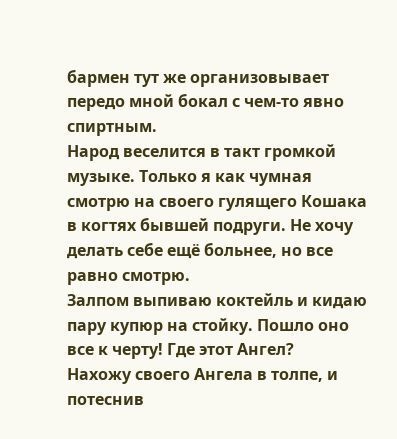бармен тут же организовывает передо мной бокал с чем-то явно спиртным.
Народ веселится в такт громкой музыке. Только я как чумная смотрю на своего гулящего Кошака в когтях бывшей подруги. Не хочу делать себе ещё больнее, но все равно смотрю.
Залпом выпиваю коктейль и кидаю пару купюр на стойку. Пошло оно все к черту! Где этот Ангел?
Нахожу своего Ангела в толпе, и потеснив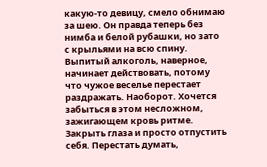какую-то девицу, смело обнимаю за шею. Он правда теперь без нимба и белой рубашки, но зато с крыльями на всю спину. Выпитый алкоголь, наверное, начинает действовать, потому что чужое веселье перестает раздражать. Наоборот. Хочется забыться в этом несложном, зажигающем кровь ритме. Закрыть глаза и просто отпустить себя. Перестать думать,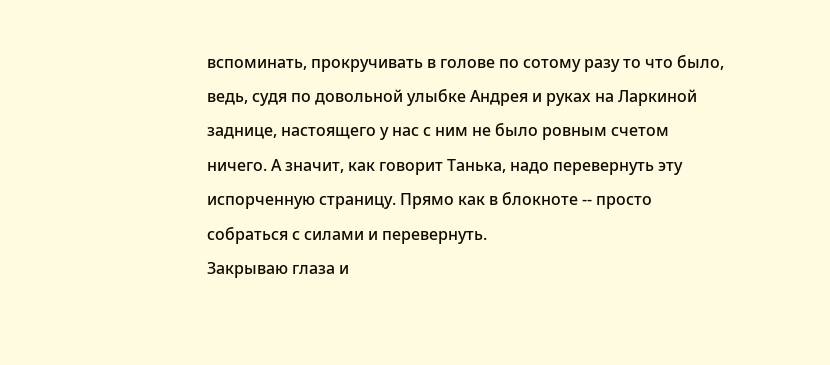вспоминать, прокручивать в голове по сотому разу то что было, ведь, судя по довольной улыбке Андрея и руках на Ларкиной заднице, настоящего у нас с ним не было ровным счетом ничего. А значит, как говорит Танька, надо перевернуть эту испорченную страницу. Прямо как в блокноте -- просто собраться с силами и перевернуть.
Закрываю глаза и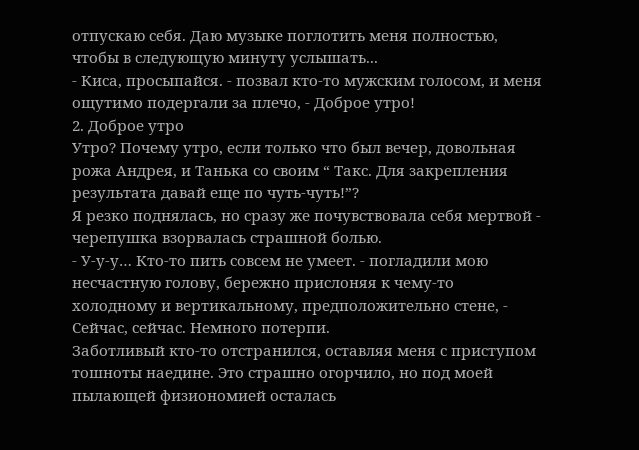отпускаю себя. Даю музыке поглотить меня полностью, чтобы в следующую минуту услышать...
- Киса, просыпайся. - позвал кто-то мужским голосом, и меня ощутимо подергали за плечо, - Доброе утро!
2. Доброе утро
Утро? Почему утро, если только что был вечер, довольная рожа Андрея, и Танька со своим “ Такс. Для закрепления результата давай еще по чуть-чуть!”?
Я резко поднялась, но сразу же почувствовала себя мертвой - черепушка взорвалась страшной болью.
- У-у-у… Кто-то пить совсем не умеет. - погладили мою несчастную голову, бережно прислоняя к чему-то холодному и вертикальному, предположительно стене, - Сейчас, сейчас. Немного потерпи.
Заботливый кто-то отстранился, оставляя меня с приступом тошноты наедине. Это страшно огорчило, но под моей пылающей физиономией осталась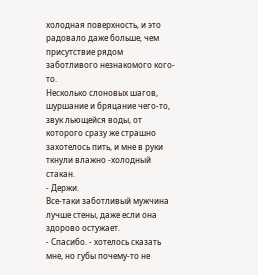холодная поверхность, и это радовало даже больше, чем присутствие рядом заботливого незнакомого кого-то.
Несколько слоновых шагов, шуршание и бряцание чего-то, звук льющейся воды, от которого сразу же страшно захотелось пить, и мне в руки ткнули влажно -холодный стакан.
- Держи.
Все-таки заботливый мужчина лучше стены, даже если она здорово остужает.
- Спасибо. - хотелось сказать мне, но губы почему-то не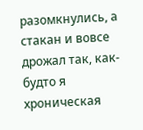разомкнулись, а стакан и вовсе дрожал так, как-будто я хроническая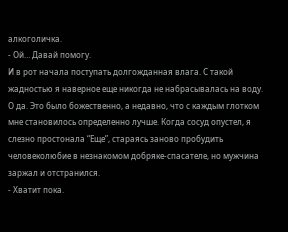алкоголичка.
- Ой… Давай помогу.
И в рот начала поступать долгожданная влага. С такой жадностью я наверное еще никогда не набрасывалась на воду. О да. Это было божественно, а недавно, что с каждым глотком мне становилось определенно лучше. Когда сосуд опустел, я слезно простонала “Еще”, стараясь заново пробудить человеколюбие в незнакомом добряке-спасателе, но мужчина заржал и отстранился.
- Хватит пока.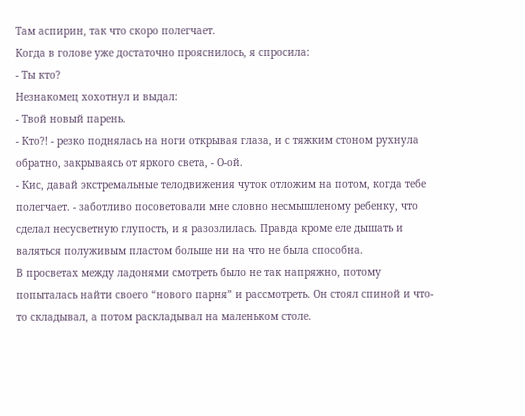Там аспирин, так что скоро полегчает.
Когда в голове уже достаточно прояснилось, я спросила:
- Ты кто?
Незнакомец хохотнул и выдал:
- Твой новый парень.
- Кто?! - резко поднялась на ноги открывая глаза, и с тяжким стоном рухнула обратно, закрываясь от яркого света, - О-ой.
- Кис, давай экстремальные телодвижения чуток отложим на потом, когда тебе полегчает. - заботливо посоветовали мне словно несмышленому ребенку, что сделал несусветную глупость, и я разозлилась. Правда кроме еле дышать и валяться полуживым пластом больше ни на что не была способна.
В просветах между ладонями смотреть было не так напряжно, потому попыталась найти своего “нового парня” и рассмотреть. Он стоял спиной и что-то складывал, а потом раскладывал на маленьком столе.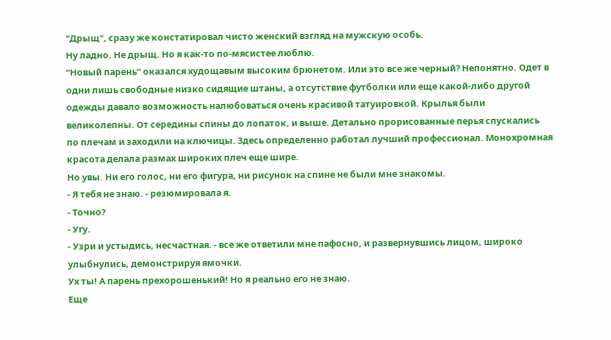"Дрыщ", сразу же констатировал чисто женский взгляд на мужскую особь.
Ну ладно. Не дрыщ. Но я как-то по-мясистее люблю.
“Новый парень” оказался худощавым высоким брюнетом. Или это все же черный? Непонятно. Одет в одни лишь свободные низко сидящие штаны, а отсутствие футболки или еще какой-либо другой одежды давало возможность налюбоваться очень красивой татуировкой. Крылья были великолепны. От середины спины до лопаток, и выше. Детально прорисованные перья спускались по плечам и заходили на ключицы. Здесь определенно работал лучший профессионал. Монохромная красота делала размах широких плеч еще шире.
Но увы. Ни его голос, ни его фигура, ни рисунок на спине не были мне знакомы.
- Я тебя не знаю. - резюмировала я.
- Точно?
- Угу.
- Узри и устыдись, несчастная. - все же ответили мне пафосно, и развернувшись лицом, широко улыбнулись, демонстрируя ямочки.
Ух ты! А парень прехорошенький! Но я реально его не знаю.
Еще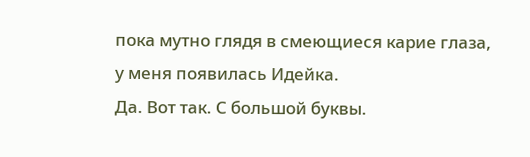пока мутно глядя в смеющиеся карие глаза, у меня появилась Идейка.
Да. Вот так. С большой буквы.